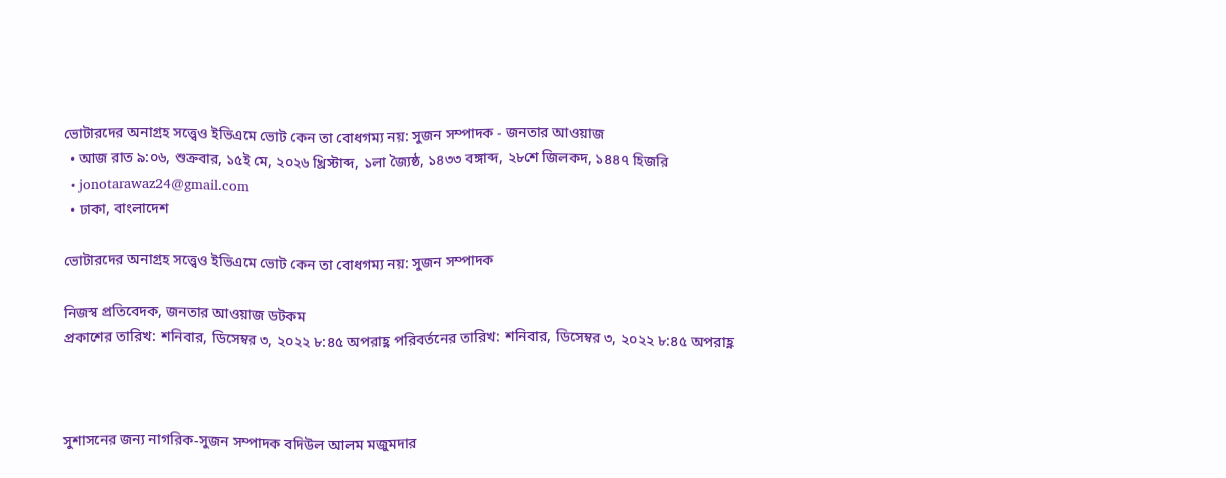ভোটারদের অনাগ্রহ সত্ত্বেও ইভিএমে ভোট কেন তা বোধগম্য নয়: সুজন সম্পাদক - জনতার আওয়াজ
  • আজ রাত ৯:০৬, শুক্রবার, ১৫ই মে, ২০২৬ খ্রিস্টাব্দ, ১লা জ্যৈষ্ঠ, ১৪৩৩ বঙ্গাব্দ, ২৮শে জিলকদ, ১৪৪৭ হিজরি
  • jonotarawaz24@gmail.com
  • ঢাকা, বাংলাদেশ

ভোটারদের অনাগ্রহ সত্ত্বেও ইভিএমে ভোট কেন তা বোধগম্য নয়: সুজন সম্পাদক

নিজস্ব প্রতিবেদক, জনতার আওয়াজ ডটকম
প্রকাশের তারিখ: শনিবার, ডিসেম্বর ৩, ২০২২ ৮:৪৫ অপরাহ্ণ পরিবর্তনের তারিখ: শনিবার, ডিসেম্বর ৩, ২০২২ ৮:৪৫ অপরাহ্ণ



সুশাসনের জন্য নাগরিক-সুজন সম্পাদক বদিউল আলম মজুমদার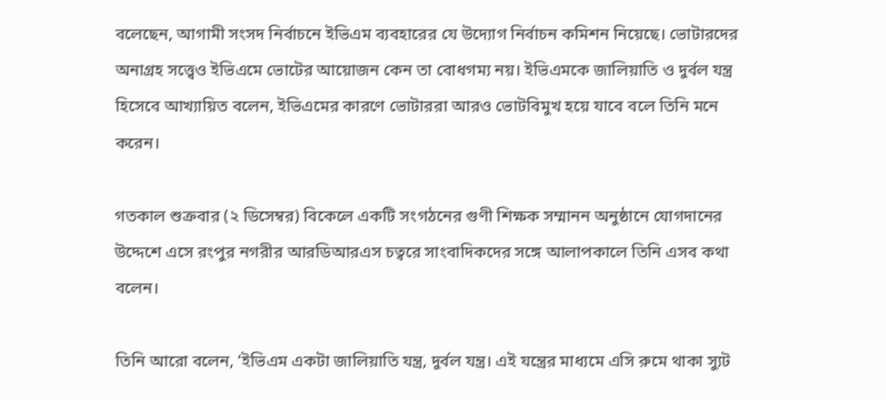বলেছেন, আগামী সংসদ নির্বাচনে ইভিএম ব্যবহারের যে উদ্যোগ নির্বাচন কমিশন নিয়েছে। ভোটারদের অনাগ্রহ সত্ত্বেও ইভিএমে ভোটের আয়োজন কেন তা বোধগম্য নয়। ইভিএমকে জালিয়াতি ও দুর্বল যন্ত্র হিসেবে আখ্যায়িত বলেন, ইভিএমের কারণে ভোটাররা আরও ভোটবিমুখ হয়ে যাবে বলে তিনি মনে করেন।

গতকাল শুক্রবার (২ ডিসেম্বর) বিকেলে একটি সংগঠনের গুণী শিক্ষক সম্মানন অনুষ্ঠানে যোগদানের উদ্দেশে এসে রংপুর নগরীর আরডিআরএস চত্বরে সাংবাদিকদের সঙ্গে আলাপকালে তিনি এসব কথা বলেন।

তিনি আরো বলেন, ‘ইভিএম একটা জালিয়াতি যন্ত্র, দুর্বল যন্ত্র। এই যন্ত্রের মাধ্যমে এসি রুমে থাকা স্যুট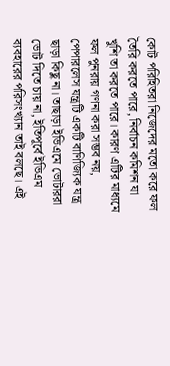কোট পরিহিতরা নিজেদের মতো করে ফল তৈরি করতে পারে, নির্বাচন কমিশন যা খুশি তা করতে পারে। কারণ এটির মাধ্যমে ফল পুনরায় গণনা করা সম্ভব নয়, পেপারলেস যন্ত্রটি একটি বাণিজ্যিক যন্ত্র ছাড়া কিছু না। তাছাড়া ইভিএমে ভোটাররা ভোট দিতে চায় না, ইতিপূর্বে ইভিএম ব্যবহারের পরিসংখ্যান তাই বলছে। এই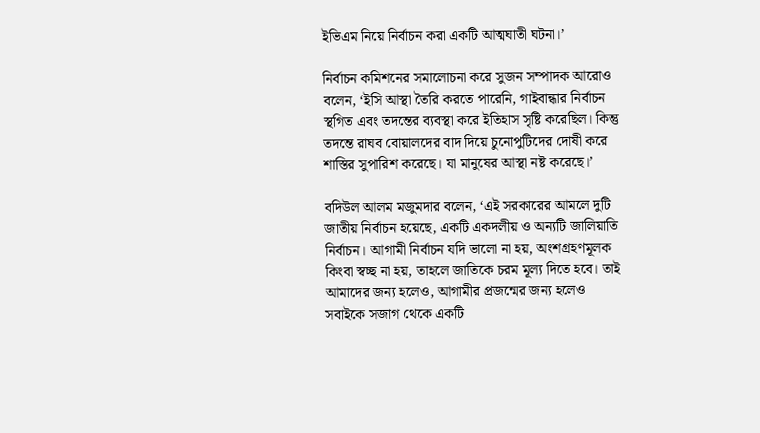ইভিএম নিয়ে নির্বাচন করা একটি আত্মঘাতী ঘটনা।’

নির্বাচন কমিশনের সমালোচনা করে সুজন সম্পাদক আরোও বলেন, ‘ইসি আস্থা তৈরি করতে পারেনি, গাইবান্ধার নির্বাচন স্থগিত এবং তদন্তের ব্যবস্থা করে ইতিহাস সৃষ্টি করেছিল। কিন্তু তদন্তে রাঘব বোয়ালদের বাদ দিয়ে চুনোপুটিদের দোষী করে শাস্তির সুপারিশ করেছে। যা মানুষের আস্থা নষ্ট করেছে।’

বদিউল আলম মজুমদার বলেন, ‘এই সরকারের আমলে দুটি জাতীয় নির্বাচন হয়েছে, একটি একদলীয় ও অন্যটি জালিয়াতি নির্বাচন। আগামী নির্বাচন যদি ভালো না হয়, অংশগ্রহণমূলক কিংবা স্বচ্ছ না হয়, তাহলে জাতিকে চরম মূল্য দিতে হবে। তাই আমাদের জন্য হলেও, আগামীর প্রজন্মের জন্য হলেও সবাইকে সজাগ থেকে একটি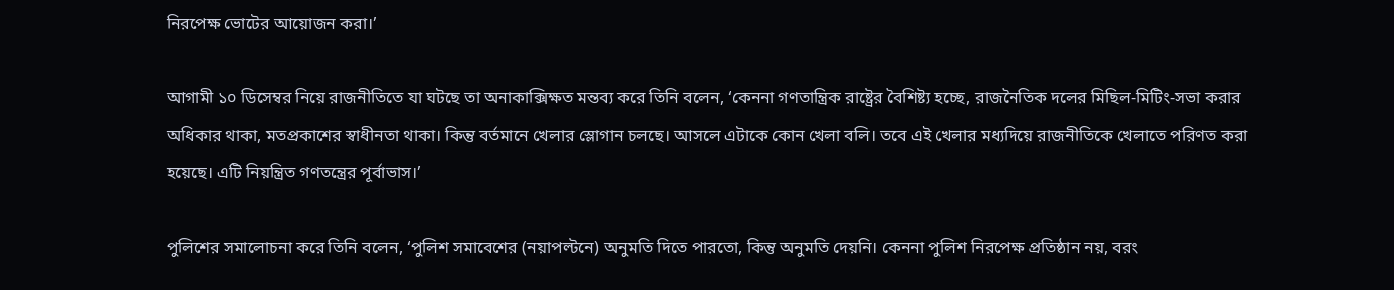নিরপেক্ষ ভোটের আয়োজন করা।’

আগামী ১০ ডিসেম্বর নিয়ে রাজনীতিতে যা ঘটছে তা অনাকাক্সিক্ষত মন্তব্য করে তিনি বলেন, ‘কেননা গণতান্ত্রিক রাষ্ট্রের বৈশিষ্ট্য হচ্ছে, রাজনৈতিক দলের মিছিল-মিটিং-সভা করার অধিকার থাকা, মতপ্রকাশের স্বাধীনতা থাকা। কিন্তু বর্তমানে খেলার স্লোগান চলছে। আসলে এটাকে কোন খেলা বলি। তবে এই খেলার মধ্যদিয়ে রাজনীতিকে খেলাতে পরিণত করা হয়েছে। এটি নিয়ন্ত্রিত গণতন্ত্রের পূর্বাভাস।’

পুলিশের সমালোচনা করে তিনি বলেন, ‘পুলিশ সমাবেশের (নয়াপল্টনে) অনুমতি দিতে পারতো, কিন্তু অনুমতি দেয়নি। কেননা পুলিশ নিরপেক্ষ প্রতিষ্ঠান নয়, বরং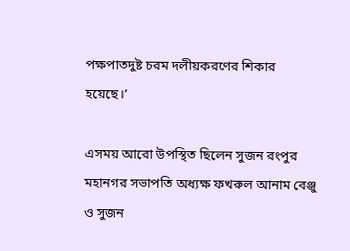পক্ষপাতদুষ্ট চরম দলীয়করণের শিকার হয়েছে।’

এসময় আরো উপস্থিত ছিলেন সুজন রংপুর মহানগর সভাপতি অধ্যক্ষ ফখরুল আনাম বেঞ্জু ও সুজন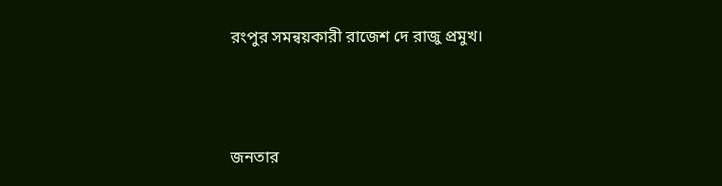রংপুর সমন্বয়কারী রাজেশ দে রাজু প্রমুখ।



জনতার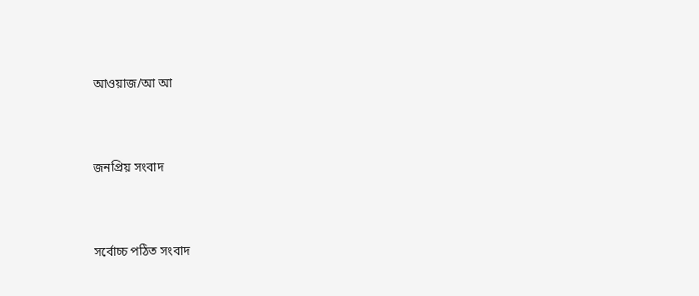আওয়াজ/আ আ



জনপ্রিয় সংবাদ



সর্বোচ্চ পঠিত সংবাদ